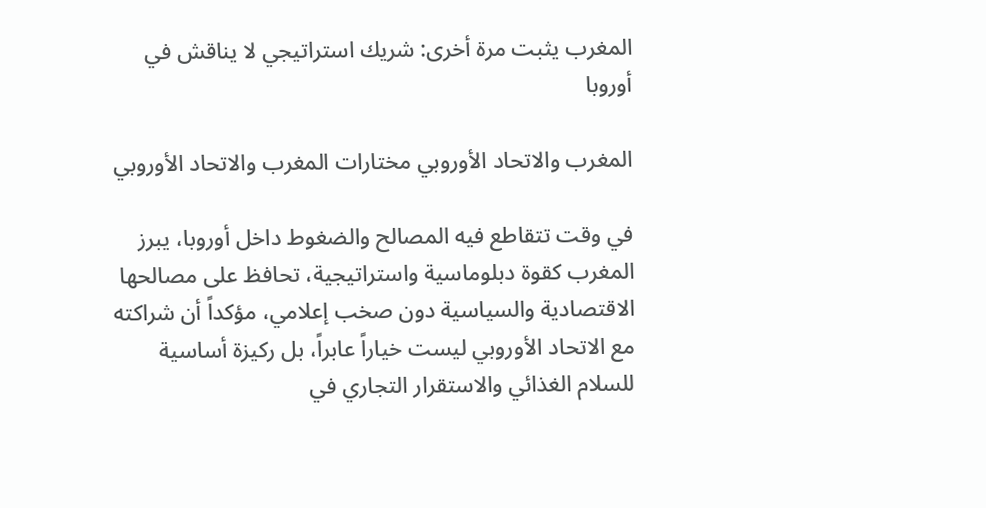المغرب يثبت مرة أخرى: شريك استراتيجي لا يناقش في أوروبا

المغرب والاتحاد الأوروبي مختارات المغرب والاتحاد الأوروبي

في وقت تتقاطع فيه المصالح والضغوط داخل أوروبا، يبرز المغرب كقوة دبلوماسية واستراتيجية، تحافظ على مصالحها الاقتصادية والسياسية دون صخب إعلامي، مؤكداً أن شراكته مع الاتحاد الأوروبي ليست خياراً عابراً، بل ركيزة أساسية للسلام الغذائي والاستقرار التجاري في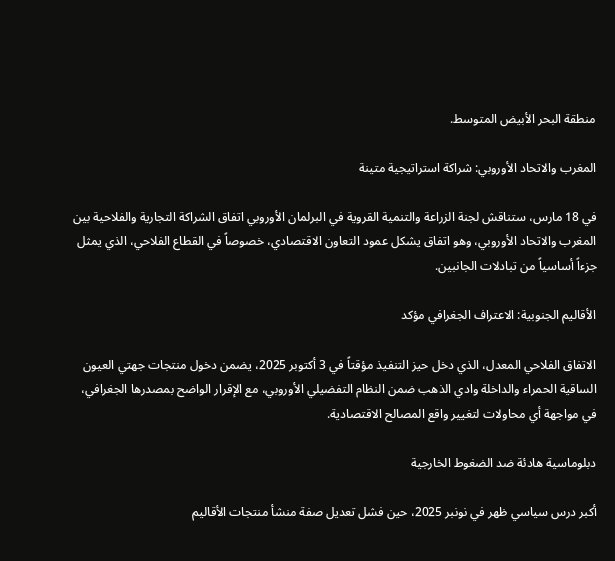منطقة البحر الأبيض المتوسط.

المغرب والاتحاد الأوروبي: شراكة استراتيجية متينة

في 18 مارس، ستناقش لجنة الزراعة والتنمية القروية في البرلمان الأوروبي اتفاق الشراكة التجارية والفلاحية بين المغرب والاتحاد الأوروبي، وهو اتفاق يشكل عمود التعاون الاقتصادي، خصوصاً في القطاع الفلاحي، الذي يمثل جزءاً أساسياً من تبادلات الجانبين.

الأقاليم الجنوبية: الاعتراف الجغرافي مؤكد

الاتفاق الفلاحي المعدل، الذي دخل حيز التنفيذ مؤقتاً في 3 أكتوبر 2025، يضمن دخول منتجات جهتي العيون الساقية الحمراء والداخلة وادي الذهب ضمن النظام التفضيلي الأوروبي، مع الإقرار الواضح بمصدرها الجغرافي، في مواجهة أي محاولات لتغيير واقع المصالح الاقتصادية.

دبلوماسية هادئة ضد الضغوط الخارجية

أكبر درس سياسي ظهر في نونبر 2025، حين فشل تعديل صفة منشأ منتجات الأقاليم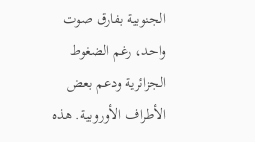الجنوبية بفارق صوت واحد، رغم الضغوط الجزائرية ودعم بعض الأطراف الأوروبية. هذه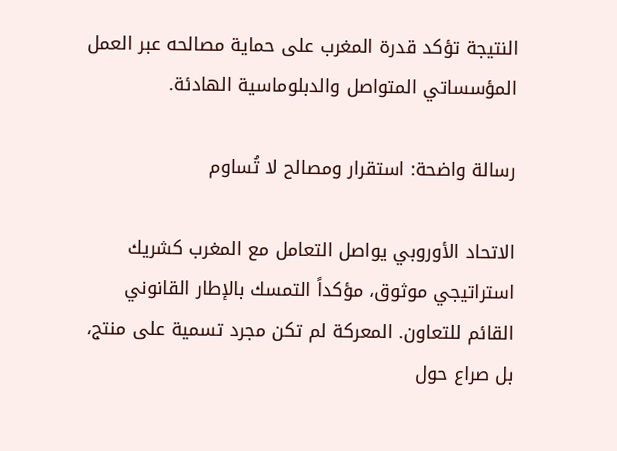النتيجة تؤكد قدرة المغرب على حماية مصالحه عبر العمل المؤسساتي المتواصل والدبلوماسية الهادئة.

رسالة واضحة: استقرار ومصالح لا تُساوم

الاتحاد الأوروبي يواصل التعامل مع المغرب كشريك استراتيجي موثوق، مؤكداً التمسك بالإطار القانوني القائم للتعاون. المعركة لم تكن مجرد تسمية على منتج، بل صراع حول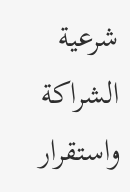شرعية الشراكة واستقرار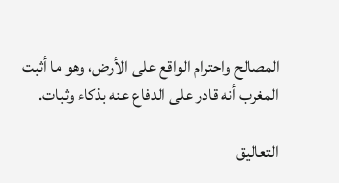المصالح واحترام الواقع على الأرض، وهو ما أثبت المغرب أنه قادر على الدفاع عنه بذكاء وثبات.

التعاليق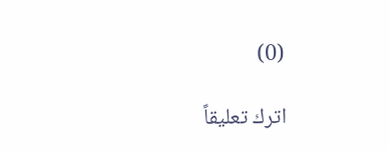(0)

اترك تعليقاً